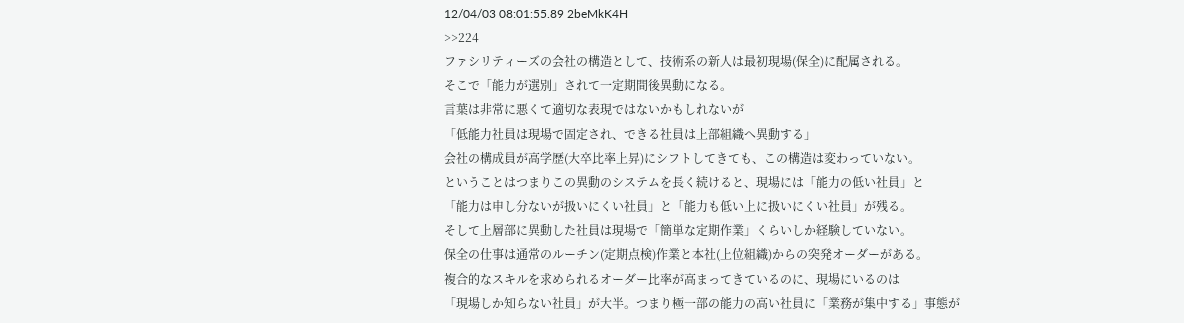12/04/03 08:01:55.89 2beMkK4H
>>224
ファシリティーズの会社の構造として、技術系の新人は最初現場(保全)に配属される。
そこで「能力が選別」されて一定期間後異動になる。
言葉は非常に悪くて適切な表現ではないかもしれないが
「低能力社員は現場で固定され、できる社員は上部組織へ異動する」
会社の構成員が高学歴(大卒比率上昇)にシフトしてきても、この構造は変わっていない。
ということはつまりこの異動のシステムを長く続けると、現場には「能力の低い社員」と
「能力は申し分ないが扱いにくい社員」と「能力も低い上に扱いにくい社員」が残る。
そして上層部に異動した社員は現場で「簡単な定期作業」くらいしか経験していない。
保全の仕事は通常のルーチン(定期点検)作業と本社(上位組織)からの突発オーダーがある。
複合的なスキルを求められるオーダー比率が高まってきているのに、現場にいるのは
「現場しか知らない社員」が大半。つまり極一部の能力の高い社員に「業務が集中する」事態が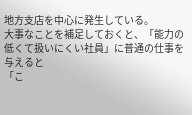地方支店を中心に発生している。
大事なことを補足しておくと、「能力の低くて扱いにくい社員」に普通の仕事を与えると
「こ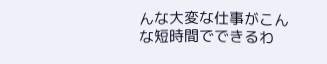んな大変な仕事がこんな短時間でできるわ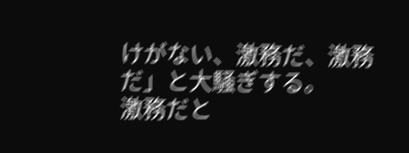けがない、激務だ、激務だ」と大騒ぎする。
激務だと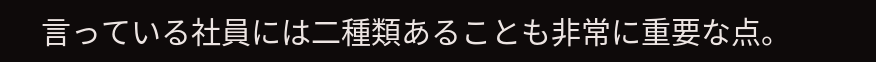言っている社員には二種類あることも非常に重要な点。